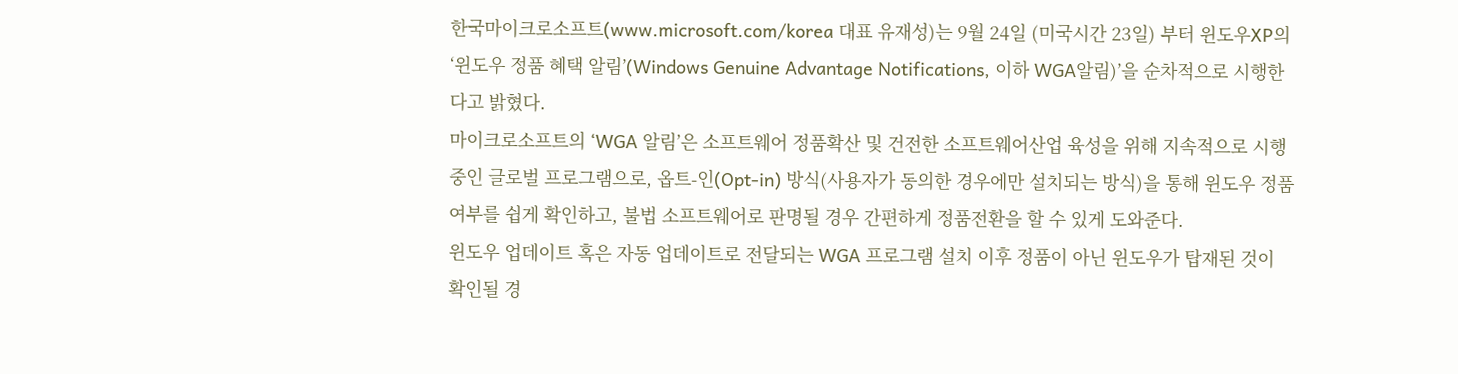한국마이크로소프트(www.microsoft.com/korea 대표 유재성)는 9월 24일 (미국시간 23일) 부터 윈도우XP의 ‘윈도우 정품 혜택 알림’(Windows Genuine Advantage Notifications, 이하 WGA알림)’을 순차적으로 시행한다고 밝혔다.
마이크로소프트의 ‘WGA 알림’은 소프트웨어 정품확산 및 건전한 소프트웨어산업 육성을 위해 지속적으로 시행 중인 글로벌 프로그램으로, 옵트-인(Opt-in) 방식(사용자가 동의한 경우에만 설치되는 방식)을 통해 윈도우 정품여부를 쉽게 확인하고, 불법 소프트웨어로 판명될 경우 간편하게 정품전환을 할 수 있게 도와준다.
윈도우 업데이트 혹은 자동 업데이트로 전달되는 WGA 프로그램 설치 이후 정품이 아닌 윈도우가 탑재된 것이 확인될 경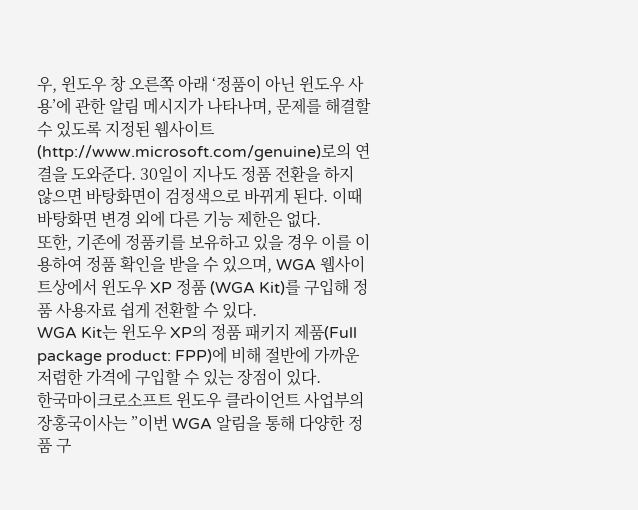우, 윈도우 창 오른쪽 아래 ‘정품이 아닌 윈도우 사용’에 관한 알림 메시지가 나타나며, 문제를 해결할 수 있도록 지정된 웹사이트 (http://www.microsoft.com/genuine)로의 연결을 도와준다. 30일이 지나도 정품 전환을 하지 않으면 바탕화면이 검정색으로 바뀌게 된다. 이때 바탕화면 변경 외에 다른 기능 제한은 없다.
또한, 기존에 정품키를 보유하고 있을 경우 이를 이용하여 정품 확인을 받을 수 있으며, WGA 웹사이트상에서 윈도우 XP 정품 (WGA Kit)를 구입해 정품 사용자료 쉽게 전환할 수 있다.
WGA Kit는 윈도우 XP의 정품 패키지 제품(Full package product: FPP)에 비해 절반에 가까운 저렴한 가격에 구입할 수 있는 장점이 있다.
한국마이크로소프트 윈도우 클라이언트 사업부의 장홍국이사는 ”이번 WGA 알림을 통해 다양한 정품 구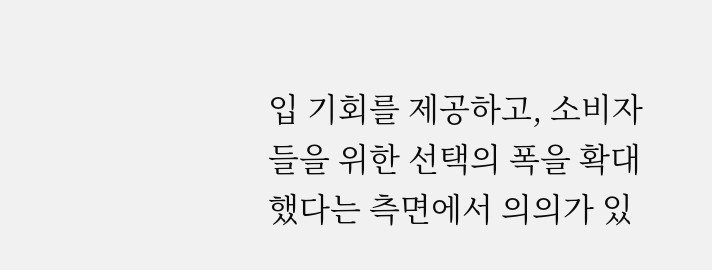입 기회를 제공하고, 소비자들을 위한 선택의 폭을 확대했다는 측면에서 의의가 있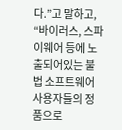다.”고 말하고, “바이러스, 스파이웨어 등에 노출되어있는 불법 소프트웨어 사용자들의 정품으로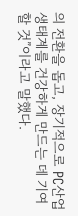의 전환을 돕고, 장기적으로 PC산업 생태계를 건강하게 만드는 데 기여할 것”이라고 말했다.